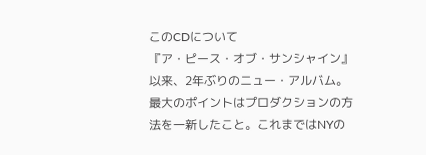このCDについて
『ア・ピース・オブ・サンシャイン』以来、2年ぶりのニュー・アルバム。
最大のポイントはプロダクションの方法を一新したこと。これまではNYの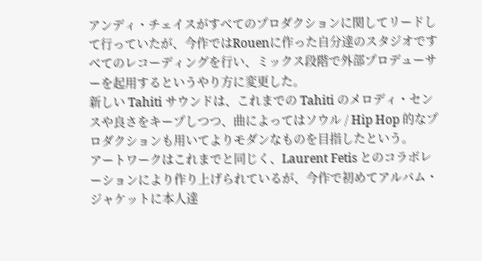アンディ・チェイスがすべてのプロダクションに関してリードして行っていたが、今作ではRouenに作った自分達のスタジオですべてのレコーディングを行い、ミックス段階で外部プロデューサーを起用するというやり方に変更した。
新しい Tahiti サウンドは、これまでの Tahiti のメロディ・センスや良さをキープしつつ、曲によってはソウル / Hip Hop 的なプロダクションも用いてよりモダンなものを目指したという。
アートワークはこれまでと同じく、Laurent Fetis とのコラボレーションにより作り上げられているが、今作で初めてアルバム・ジャケットに本人達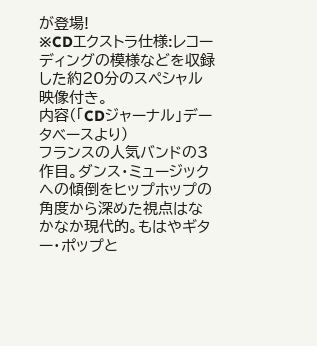が登場!
※CDエクストラ仕様:レコーディングの模様などを収録した約20分のスペシャル映像付き。
内容(「CDジャーナル」データベースより)
フランスの人気バンドの3作目。ダンス・ミュージックへの傾倒をヒップホップの角度から深めた視点はなかなか現代的。もはやギター・ポップと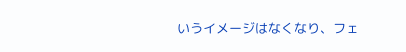いうイメージはなくなり、フェ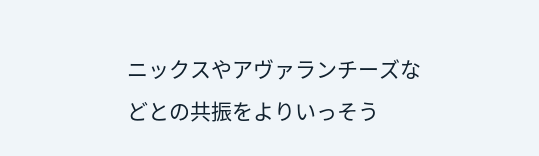ニックスやアヴァランチーズなどとの共振をよりいっそう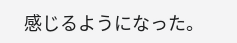感じるようになった。